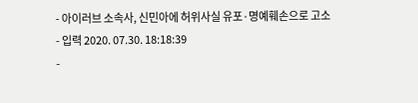- 아이러브 소속사, 신민아에 허위사실 유포·명예훼손으로 고소
- 입력 2020. 07.30. 18:18:39
-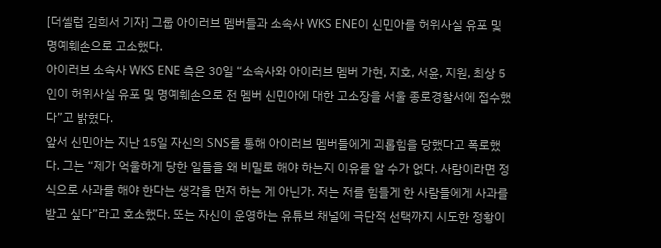[더셀럽 김희서 기자] 그룹 아이러브 멤버들과 소속사 WKS ENE이 신민아를 허위사실 유포 및 명예훼손으로 고소했다.
아이러브 소속사 WKS ENE 측은 30일 “소속사와 아이러브 멤버 가현, 지호, 서윤, 지원, 최상 5인이 허위사실 유포 및 명예훼손으로 전 멤버 신민아에 대한 고소장을 서울 종로경찰서에 접수했다”고 밝혔다.
앞서 신민아는 지난 15일 자신의 SNS를 통해 아이러브 멤버들에게 괴롭힘을 당했다고 폭로했다. 그는 “제가 억울하게 당한 일들을 왜 비밀로 해야 하는지 이유를 알 수가 없다. 사람이라면 정식으로 사과를 해야 한다는 생각을 먼저 하는 게 아닌가. 저는 저를 힘들게 한 사람들에게 사과를 받고 싶다”라고 호소했다. 또는 자신이 운영하는 유튜브 채널에 극단적 선택까지 시도한 정황이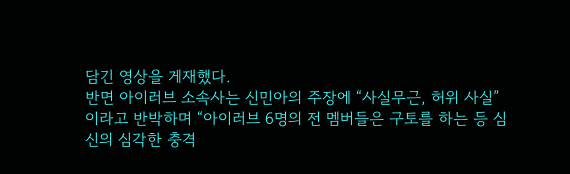담긴 영상을 게재했다.
반면 아이러브 소속사는 신민아의 주장에 “사실무근, 허위 사실”이라고 반박하며 “아이러브 6명의 전 멤버들은 구토를 하는 등 심신의 심각한 충격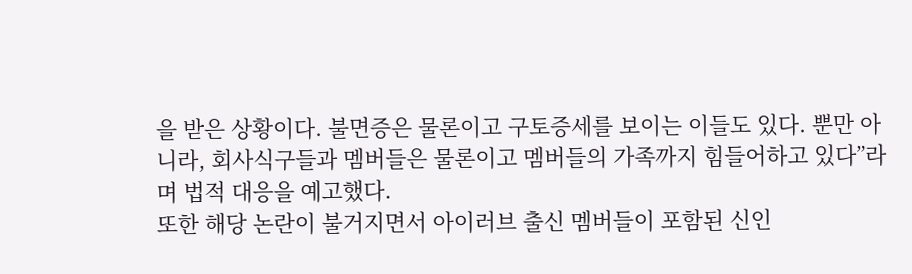을 받은 상황이다. 불면증은 물론이고 구토증세를 보이는 이들도 있다. 뿐만 아니라, 회사식구들과 멤버들은 물론이고 멤버들의 가족까지 힘들어하고 있다”라며 법적 대응을 예고했다.
또한 해당 논란이 불거지면서 아이러브 출신 멤버들이 포함된 신인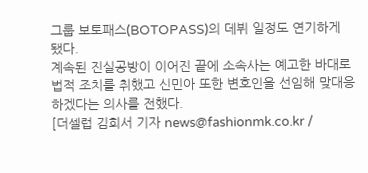그룹 보토패스(BOTOPASS)의 데뷔 일정도 연기하게 됐다.
계속된 진실공방이 이어진 끝에 소속사는 예고한 바대로 법적 조치를 취했고 신민아 또한 변호인을 선임해 맞대응하겠다는 의사를 전했다.
[더셀럽 김희서 기자 news@fashionmk.co.kr /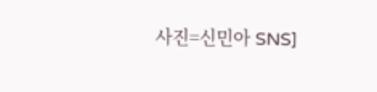사진=신민아 SNS]